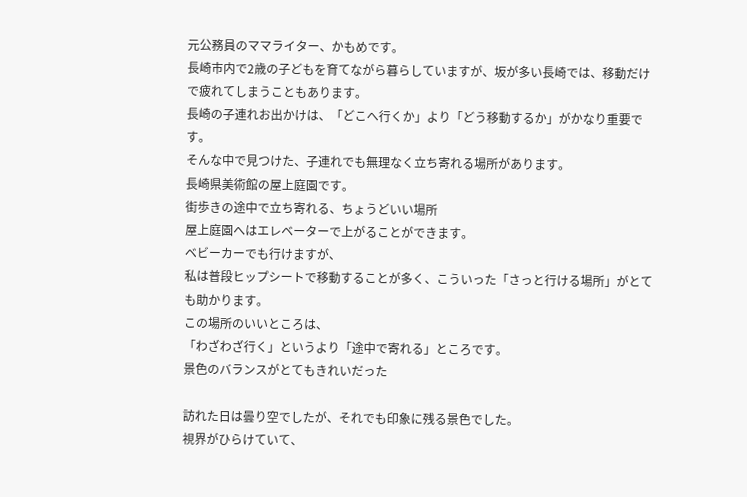元公務員のママライター、かもめです。
長崎市内で2歳の子どもを育てながら暮らしていますが、坂が多い長崎では、移動だけで疲れてしまうこともあります。
長崎の子連れお出かけは、「どこへ行くか」より「どう移動するか」がかなり重要です。
そんな中で見つけた、子連れでも無理なく立ち寄れる場所があります。
長崎県美術館の屋上庭園です。
街歩きの途中で立ち寄れる、ちょうどいい場所
屋上庭園へはエレベーターで上がることができます。
ベビーカーでも行けますが、
私は普段ヒップシートで移動することが多く、こういった「さっと行ける場所」がとても助かります。
この場所のいいところは、
「わざわざ行く」というより「途中で寄れる」ところです。
景色のバランスがとてもきれいだった

訪れた日は曇り空でしたが、それでも印象に残る景色でした。
視界がひらけていて、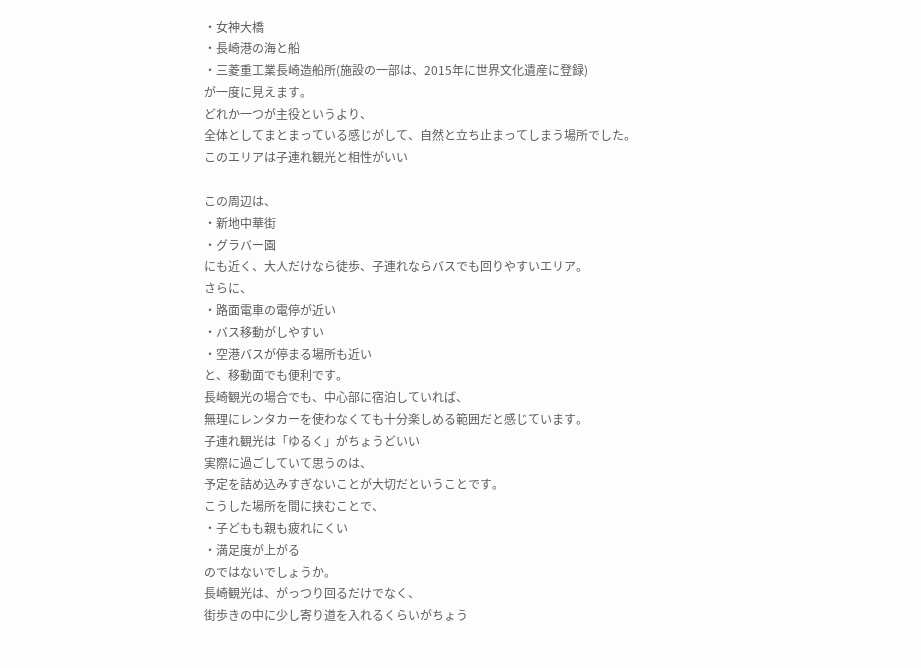・女神大橋
・長崎港の海と船
・三菱重工業長崎造船所(施設の一部は、2015年に世界文化遺産に登録)
が一度に見えます。
どれか一つが主役というより、
全体としてまとまっている感じがして、自然と立ち止まってしまう場所でした。
このエリアは子連れ観光と相性がいい

この周辺は、
・新地中華街
・グラバー園
にも近く、大人だけなら徒歩、子連れならバスでも回りやすいエリア。
さらに、
・路面電車の電停が近い
・バス移動がしやすい
・空港バスが停まる場所も近い
と、移動面でも便利です。
長崎観光の場合でも、中心部に宿泊していれば、
無理にレンタカーを使わなくても十分楽しめる範囲だと感じています。
子連れ観光は「ゆるく」がちょうどいい
実際に過ごしていて思うのは、
予定を詰め込みすぎないことが大切だということです。
こうした場所を間に挟むことで、
・子どもも親も疲れにくい
・満足度が上がる
のではないでしょうか。
長崎観光は、がっつり回るだけでなく、
街歩きの中に少し寄り道を入れるくらいがちょう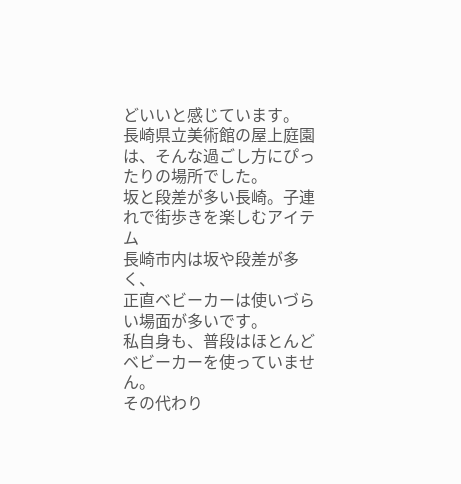どいいと感じています。
長崎県立美術館の屋上庭園は、そんな過ごし方にぴったりの場所でした。
坂と段差が多い長崎。子連れで街歩きを楽しむアイテム
長崎市内は坂や段差が多く、
正直ベビーカーは使いづらい場面が多いです。
私自身も、普段はほとんどベビーカーを使っていません。
その代わり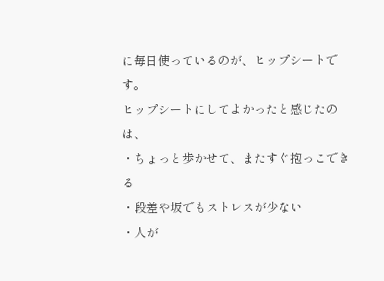に毎日使っているのが、ヒップシートです。
ヒップシートにしてよかったと感じたのは、
・ちょっと歩かせて、またすぐ抱っこできる
・段差や坂でもストレスが少ない
・人が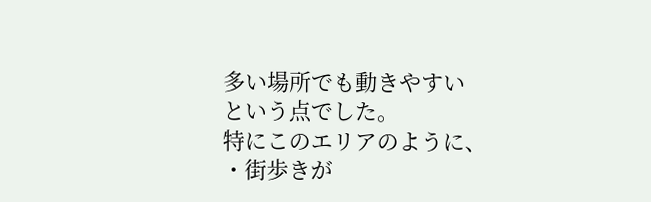多い場所でも動きやすい
という点でした。
特にこのエリアのように、
・街歩きが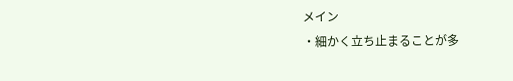メイン
・細かく立ち止まることが多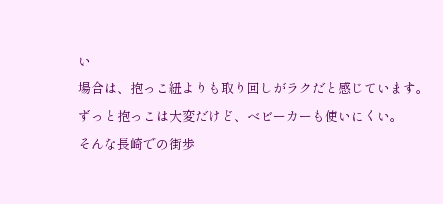い
場合は、抱っこ紐よりも取り回しがラクだと感じています。
ずっと抱っこは大変だけど、ベビーカーも使いにくい。
そんな長崎での街歩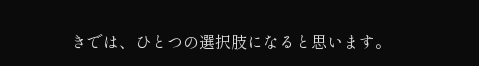きでは、ひとつの選択肢になると思います。